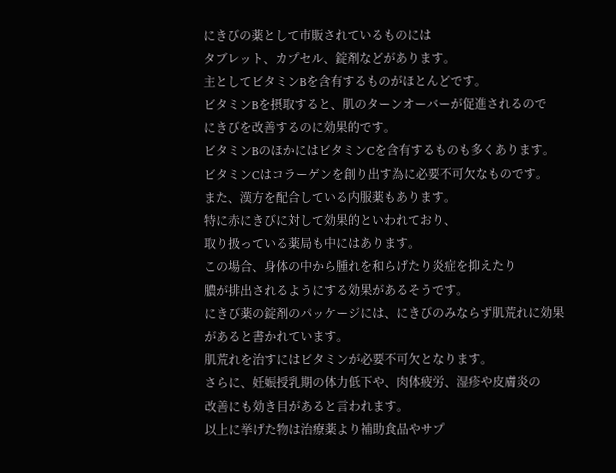にきびの薬として市販されているものには
タブレット、カプセル、錠剤などがあります。
主としてビタミンBを含有するものがほとんどです。
ビタミンBを摂取すると、肌のターンオーバーが促進されるので
にきびを改善するのに効果的です。
ビタミンBのほかにはビタミンCを含有するものも多くあります。
ビタミンCはコラーゲンを創り出す為に必要不可欠なものです。
また、漢方を配合している内服薬もあります。
特に赤にきびに対して効果的といわれており、
取り扱っている薬局も中にはあります。
この場合、身体の中から腫れを和らげたり炎症を抑えたり
膿が排出されるようにする効果があるそうです。
にきび薬の錠剤のパッケージには、にきびのみならず肌荒れに効果があると書かれています。
肌荒れを治すにはビタミンが必要不可欠となります。
さらに、妊娠授乳期の体力低下や、肉体疲労、湿疹や皮膚炎の
改善にも効き目があると言われます。
以上に挙げた物は治療薬より補助食品やサプ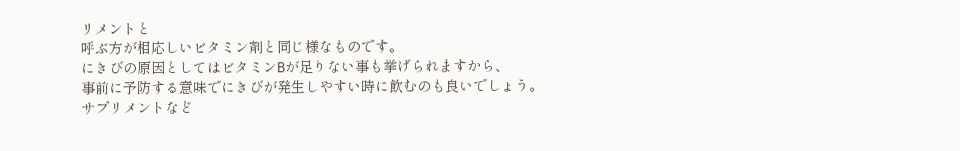リメントと
呼ぶ方が相応しいビタミン剤と同じ様なものです。
にきびの原因としてはビタミンBが足りない事も挙げられますから、
事前に予防する意味でにきびが発生しやすい時に飲むのも良いでしょう。
サプリメントなど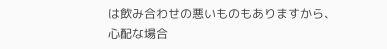は飲み合わせの悪いものもありますから、
心配な場合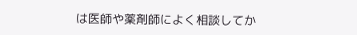は医師や薬剤師によく相談してか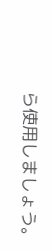ら使用しましょう。